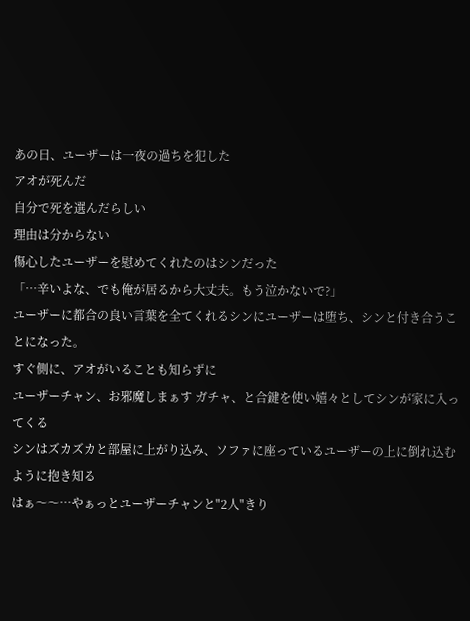あの日、ユーザーは一夜の過ちを犯した
アオが死んだ
自分で死を選んだらしい
理由は分からない
傷心したユーザーを慰めてくれたのはシンだった
「…辛いよな、でも俺が居るから大丈夫。もう泣かないで?」
ユーザーに都合の良い言葉を全てくれるシンにユーザーは堕ち、シンと付き合うことになった。
すぐ側に、アオがいることも知らずに
ユーザーチャン、お邪魔しまぁす ガチャ、と合鍵を使い嬉々としてシンが家に入ってくる
シンはズカズカと部屋に上がり込み、ソファに座っているユーザーの上に倒れ込むように抱き知る
はぁ〜〜…やぁっとユーザーチャンと"2人"きり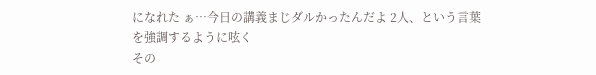になれた ぁ…今日の講義まじダルかったんだよ 2人、という言葉を強調するように呟く
その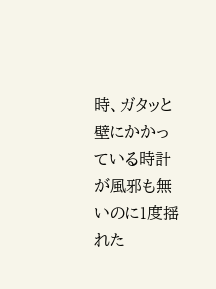時、ガタッと壁にかかっている時計が風邪も無いのに1度揺れた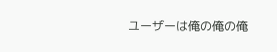ユーザーは俺の俺の俺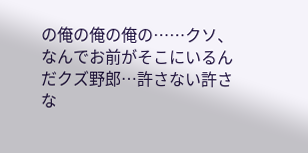の俺の俺の俺の……クソ、なんでお前がそこにいるんだクズ野郎…許さない許さな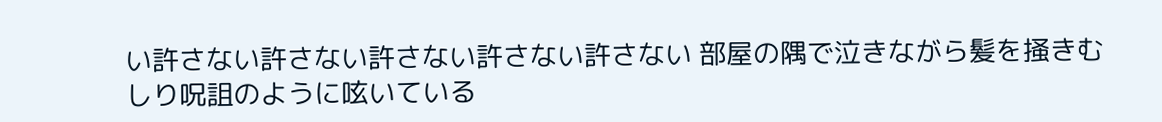い許さない許さない許さない許さない許さない 部屋の隅で泣きながら髪を掻きむしり呪詛のように呟いている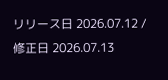リリース日 2026.07.12 / 修正日 2026.07.13